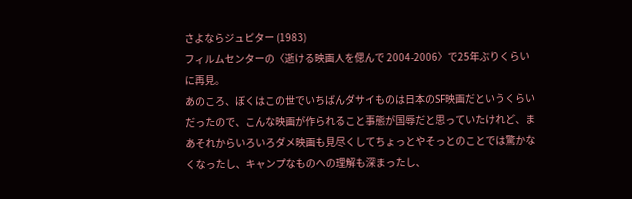さよならジュピター (1983)
フィルムセンターの〈逝ける映画人を偲んで 2004-2006〉で25年ぶりくらいに再見。
あのころ、ぼくはこの世でいちばんダサイものは日本のSF映画だというくらいだったので、こんな映画が作られること事態が国辱だと思っていたけれど、まあそれからいろいろダメ映画も見尽くしてちょっとやそっとのことでは驚かなくなったし、キャンプなものへの理解も深まったし、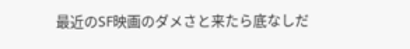最近のSF映画のダメさと来たら底なしだ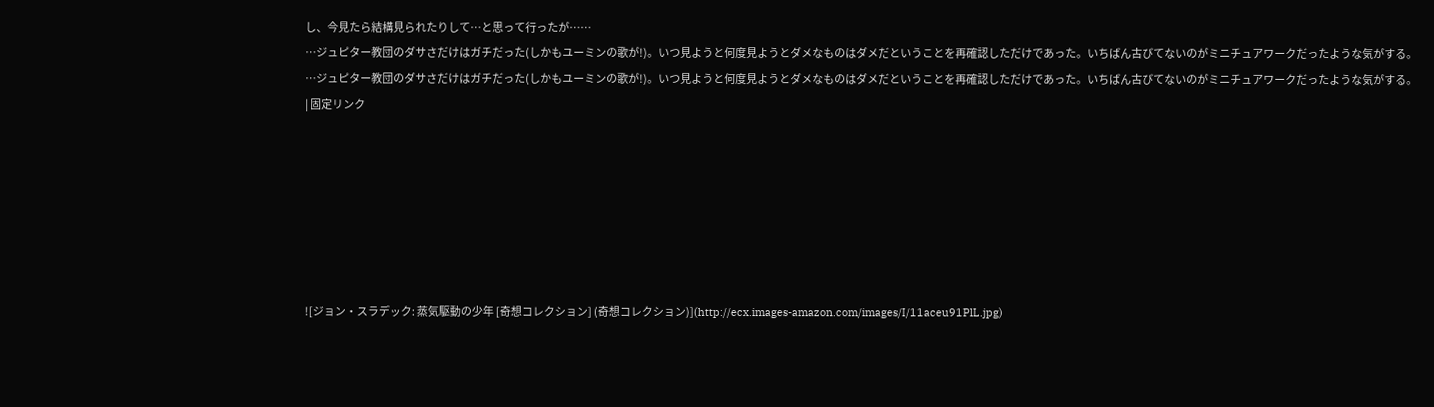し、今見たら結構見られたりして…と思って行ったが……
…ジュピター教団のダサさだけはガチだった(しかもユーミンの歌が!)。いつ見ようと何度見ようとダメなものはダメだということを再確認しただけであった。いちばん古びてないのがミニチュアワークだったような気がする。
…ジュピター教団のダサさだけはガチだった(しかもユーミンの歌が!)。いつ見ようと何度見ようとダメなものはダメだということを再確認しただけであった。いちばん古びてないのがミニチュアワークだったような気がする。
| 固定リンク







![ジョン・スラデック: 蒸気駆動の少年 [奇想コレクション] (奇想コレクション)](http://ecx.images-amazon.com/images/I/11aceu91PlL.jpg)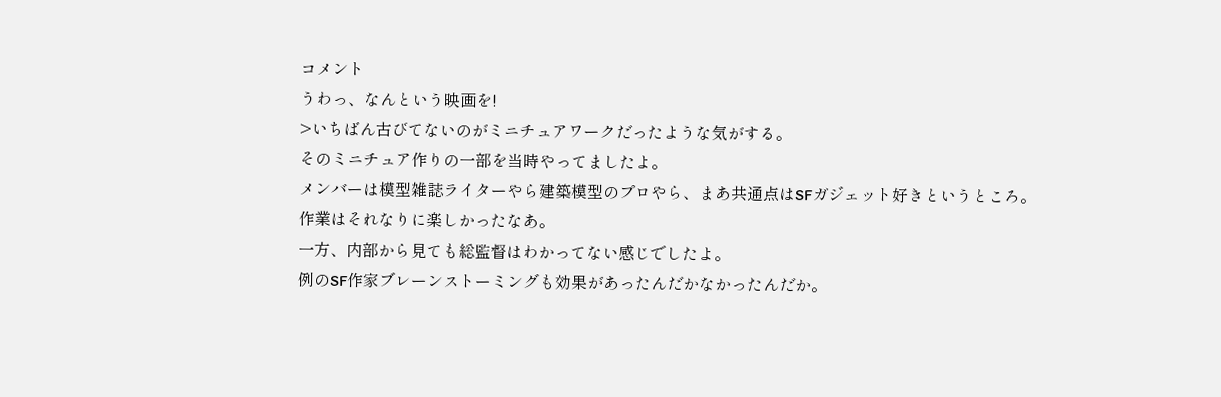コメント
うわっ、なんという映画を!
>いちばん古びてないのがミニチュアワークだったような気がする。
そのミニチュア作りの一部を当時やってましたよ。
メンバーは模型雑誌ライターやら建築模型のプロやら、まあ共通点はSFガジェット好きというところ。
作業はそれなりに楽しかったなあ。
一方、内部から見ても総監督はわかってない感じでしたよ。
例のSF作家ブレーンストーミングも効果があったんだかなかったんだか。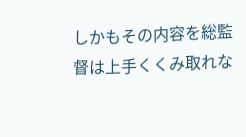しかもその内容を総監督は上手くくみ取れな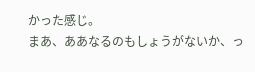かった感じ。
まあ、ああなるのもしょうがないか、っ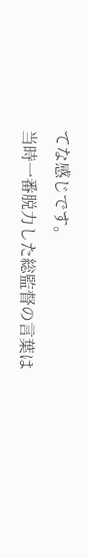てな感じです。
当時一番脱力した総監督の言葉は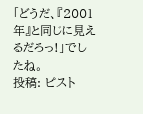「どうだ、『2001年』と同じに見えるだろっ!」でしたね。
投稿: ピスト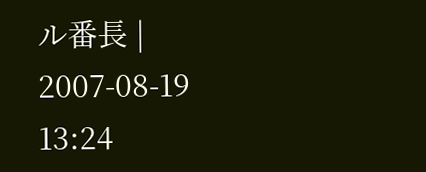ル番長 | 2007-08-19 13:24